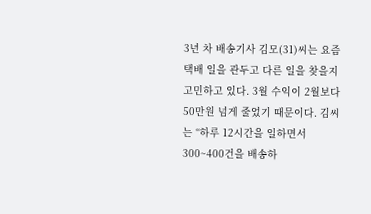3년 차 배송기사 김모(31)씨는 요즘 택배 일을 관두고 다른 일을 찾을지 고민하고 있다. 3월 수익이 2월보다 50만원 넘게 줄었기 때문이다. 김씨는 “하루 12시간을 일하면서 300~400건을 배송하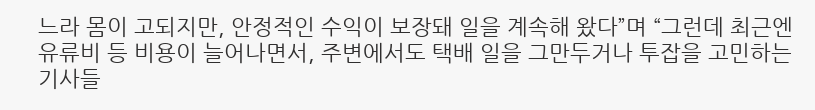느라 몸이 고되지만, 안정적인 수익이 보장돼 일을 계속해 왔다”며 “그런데 최근엔 유류비 등 비용이 늘어나면서, 주변에서도 택배 일을 그만두거나 투잡을 고민하는 기사들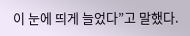이 눈에 띄게 늘었다”고 말했다.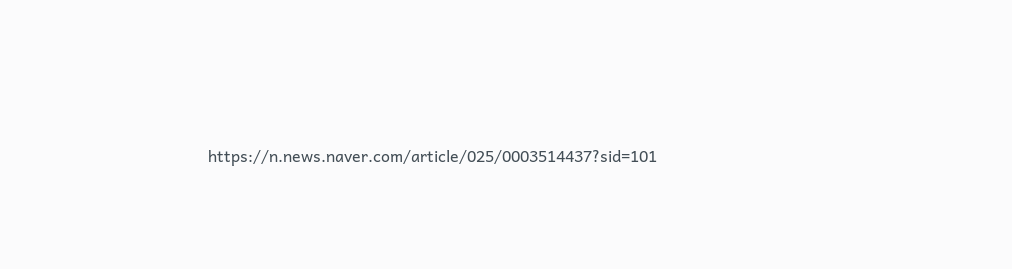https://n.news.naver.com/article/025/0003514437?sid=101